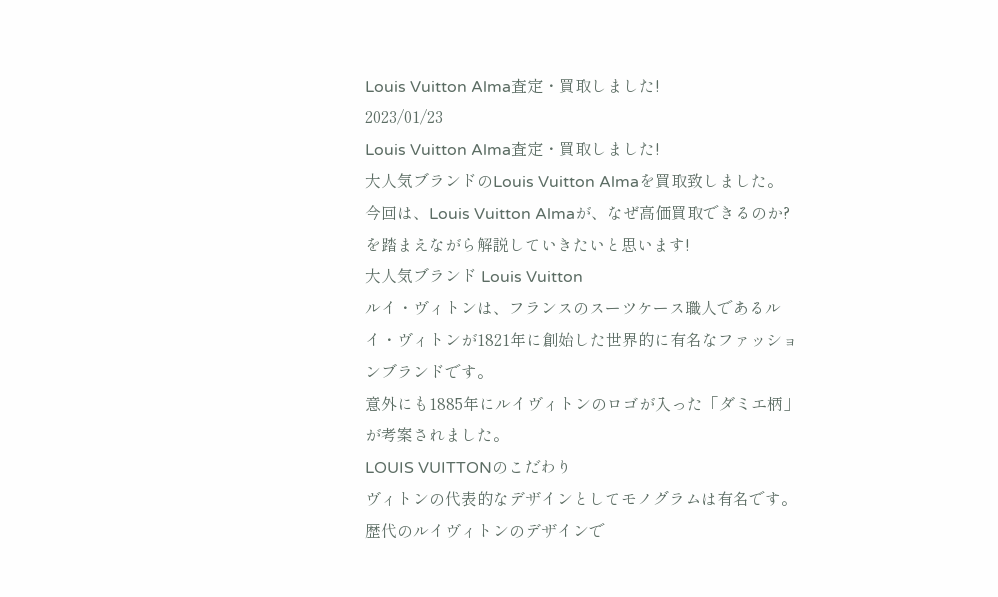Louis Vuitton Alma査定・買取しました!
2023/01/23
Louis Vuitton Alma査定・買取しました!
大人気ブランドのLouis Vuitton Almaを買取致しました。
今回は、Louis Vuitton Almaが、なぜ高価買取できるのか?を踏まえながら解説していきたいと思います!
大人気ブランド Louis Vuitton
ルイ・ヴィトンは、フランスのスーツケース職人であるルイ・ヴィトンが1821年に創始した世界的に有名なファッションブランドです。
意外にも1885年にルイヴィトンのロゴが入った「ダミエ柄」が考案されました。
LOUIS VUITTONのこだわり
ヴィトンの代表的なデザインとしてモノグラムは有名です。
歴代のルイヴィトンのデザインで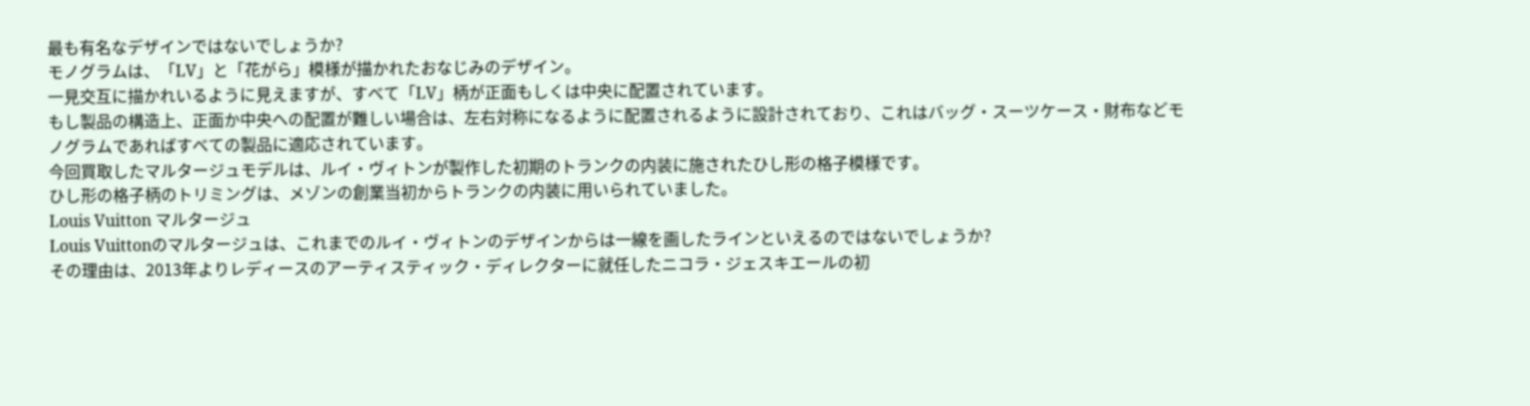最も有名なデザインではないでしょうか?
モノグラムは、「LV」と「花がら」模様が描かれたおなじみのデザイン。
一見交互に描かれいるように見えますが、すべて「LV」柄が正面もしくは中央に配置されています。
もし製品の構造上、正面か中央への配置が難しい場合は、左右対称になるように配置されるように設計されており、これはバッグ・スーツケース・財布などモノグラムであればすべての製品に適応されています。
今回買取したマルタージュモデルは、ルイ・ヴィトンが製作した初期のトランクの内装に施されたひし形の格子模様です。
ひし形の格子柄のトリミングは、メゾンの創業当初からトランクの内装に用いられていました。
Louis Vuitton マルタージュ
Louis Vuittonのマルタージュは、これまでのルイ・ヴィトンのデザインからは一線を画したラインといえるのではないでしょうか?
その理由は、2013年よりレディースのアーティスティック・ディレクターに就任したニコラ・ジェスキエールの初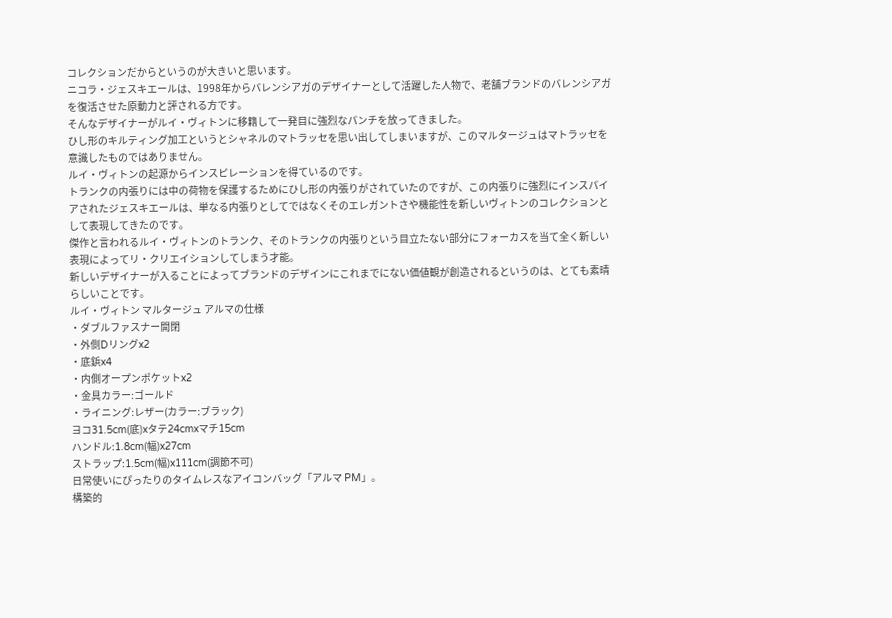コレクションだからというのが大きいと思います。
ニコラ・ジェスキエールは、1998年からバレンシアガのデザイナーとして活躍した人物で、老舗ブランドのバレンシアガを復活させた原動力と評される方です。
そんなデザイナーがルイ・ヴィトンに移籍して一発目に強烈なパンチを放ってきました。
ひし形のキルティング加工というとシャネルのマトラッセを思い出してしまいますが、このマルタージュはマトラッセを意識したものではありません。
ルイ・ヴィトンの起源からインスピレーションを得ているのです。
トランクの内張りには中の荷物を保護するためにひし形の内張りがされていたのですが、この内張りに強烈にインスパイアされたジェスキエールは、単なる内張りとしてではなくそのエレガントさや機能性を新しいヴィトンのコレクションとして表現してきたのです。
傑作と言われるルイ・ヴィトンのトランク、そのトランクの内張りという目立たない部分にフォーカスを当て全く新しい表現によってリ・クリエイションしてしまう才能。
新しいデザイナーが入ることによってブランドのデザインにこれまでにない価値観が創造されるというのは、とても素晴らしいことです。
ルイ・ヴィトン マルタージュ アルマの仕様
・ダブルファスナー開閉
・外側Dリングx2
・底鋲x4
・内側オープンポケットx2
・金具カラー:ゴールド
・ライニング:レザー(カラー:ブラック)
ヨコ31.5cm(底)xタテ24cmxマチ15cm
ハンドル:1.8cm(幅)x27cm
ストラップ:1.5cm(幅)x111cm(調節不可)
日常使いにぴったりのタイムレスなアイコンバッグ「アルマ PM」。
構築的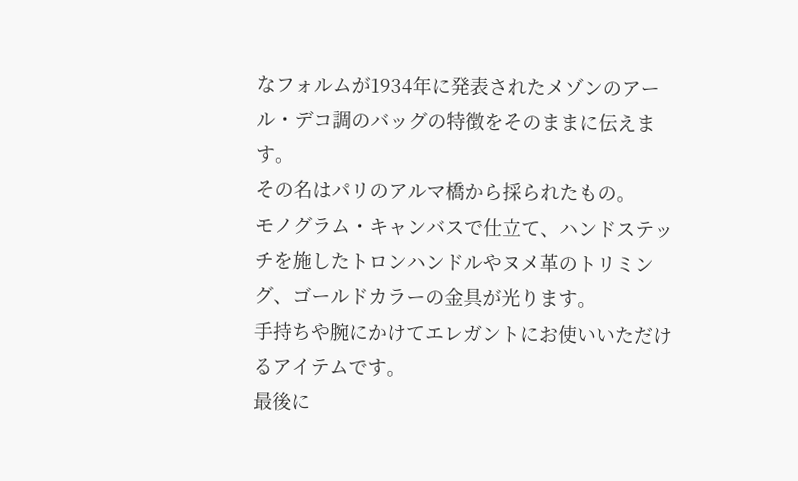なフォルムが1934年に発表されたメゾンのアール・デコ調のバッグの特徴をそのままに伝えます。
その名はパリのアルマ橋から採られたもの。
モノグラム・キャンバスで仕立て、ハンドステッチを施したトロンハンドルやヌメ革のトリミング、ゴールドカラーの金具が光ります。
手持ちや腕にかけてエレガントにお使いいただけるアイテムです。
最後に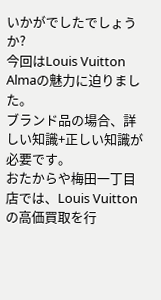いかがでしたでしょうか?
今回はLouis Vuitton Almaの魅力に迫りました。
ブランド品の場合、詳しい知識+正しい知識が必要です。
おたからや梅田一丁目店では、Louis Vuittonの高価買取を行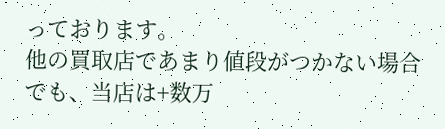っております。
他の買取店であまり値段がつかない場合でも、当店は+数万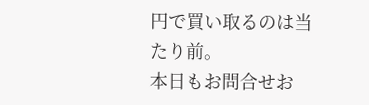円で買い取るのは当たり前。
本日もお問合せお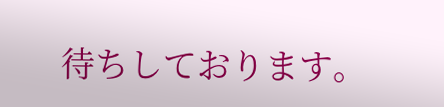待ちしております。